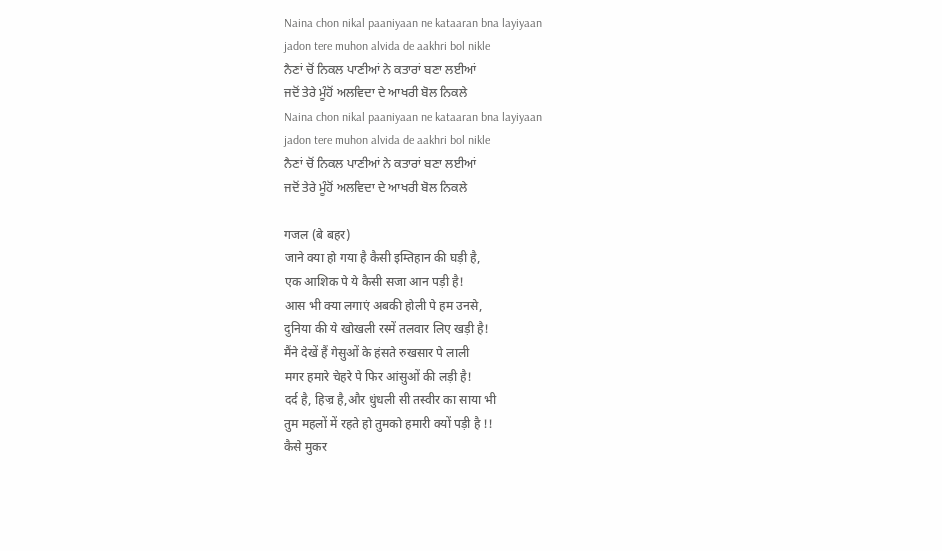Naina chon nikal paaniyaan ne kataaran bna layiyaan
jadon tere muhon alvida de aakhri bol nikle
ਨੈਣਾਂ ਚੋਂ ਨਿਕਲ ਪਾਣੀਆਂ ਨੇ ਕਤਾਰਾਂ ਬਣਾ ਲਈਆਂ
ਜਦੋਂ ਤੇਰੇ ਮੂੰਹੋਂ ਅਲਵਿਦਾ ਦੇ ਆਖਰੀ ਬੋਲ ਨਿਕਲੇ
Naina chon nikal paaniyaan ne kataaran bna layiyaan
jadon tere muhon alvida de aakhri bol nikle
ਨੈਣਾਂ ਚੋਂ ਨਿਕਲ ਪਾਣੀਆਂ ਨੇ ਕਤਾਰਾਂ ਬਣਾ ਲਈਆਂ
ਜਦੋਂ ਤੇਰੇ ਮੂੰਹੋਂ ਅਲਵਿਦਾ ਦੇ ਆਖਰੀ ਬੋਲ ਨਿਕਲੇ

गजल (बे बहर)
जाने क्या हो गया है कैसी इम्तिहान की घड़ी है,
एक आशिक पे ये कैसी सजा आन पड़ी है!
आस भी क्या लगाएं अबकी होली पे हम उनसे,
दुनिया की ये खोखली रस्में तलवार लिए खड़ी है!
मैंने देखें हैं गेसुओं के हंसते रुखसार पे लाली
मगर हमारे चेहरे पे फिर आंसुओं की लड़ी है!
दर्द है, हिज्र है,और धुंधली सी तस्वीर का साया भी
तुम महलों में रहते हो तुमको हमारी क्यों पड़ी है !!
कैसे मुकर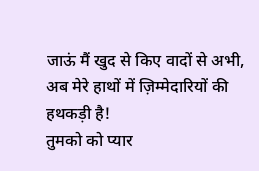जाऊं मैं खुद से किए वादों से अभी,
अब मेरे हाथों में ज़िम्मेदारियों की हथकड़ी है!
तुमको को प्यार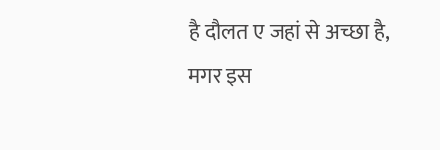है दौलत ए जहां से अच्छा है,
मगर इस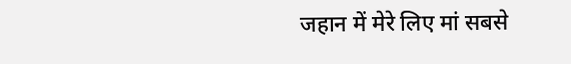जहान में मेरे लिए मां सबसे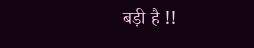बड़ी है !!